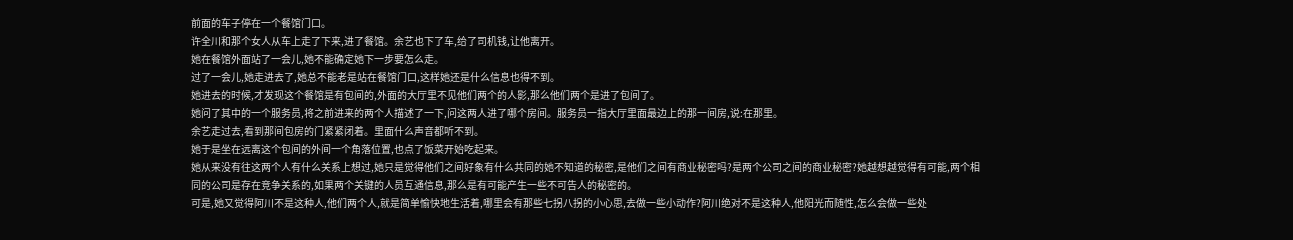前面的车子停在一个餐馆门口。
许全川和那个女人从车上走了下来,进了餐馆。余艺也下了车,给了司机钱,让他离开。
她在餐馆外面站了一会儿,她不能确定她下一步要怎么走。
过了一会儿,她走进去了,她总不能老是站在餐馆门口,这样她还是什么信息也得不到。
她进去的时候,才发现这个餐馆是有包间的,外面的大厅里不见他们两个的人影,那么他们两个是进了包间了。
她问了其中的一个服务员,将之前进来的两个人描述了一下,问这两人进了哪个房间。服务员一指大厅里面最边上的那一间房,说:在那里。
余艺走过去,看到那间包房的门紧紧闭着。里面什么声音都听不到。
她于是坐在远离这个包间的外间一个角落位置,也点了饭菜开始吃起来。
她从来没有往这两个人有什么关系上想过,她只是觉得他们之间好象有什么共同的她不知道的秘密,是他们之间有商业秘密吗?是两个公司之间的商业秘密?她越想越觉得有可能,两个相同的公司是存在竞争关系的,如果两个关键的人员互通信息,那么是有可能产生一些不可告人的秘密的。
可是,她又觉得阿川不是这种人,他们两个人,就是简单愉快地生活着,哪里会有那些七拐八拐的小心思,去做一些小动作?阿川绝对不是这种人,他阳光而随性,怎么会做一些处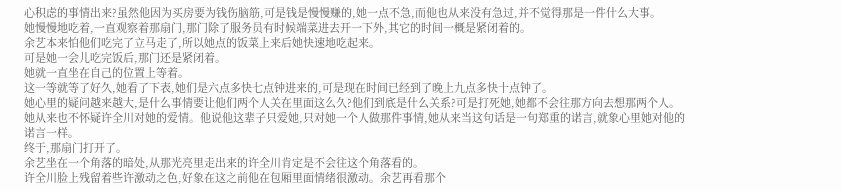心积虑的事情出来?虽然他因为买房要为钱伤脑筋,可是钱是慢慢赚的,她一点不急,而他也从来没有急过,并不觉得那是一件什么大事。
她慢慢地吃着,一直观察着那扇门,那门除了服务员有时候端菜进去开一下外,其它的时间一概是紧闭着的。
余艺本来怕他们吃完了立马走了,所以她点的饭菜上来后她快速地吃起来。
可是她一会儿吃完饭后,那门还是紧闭着。
她就一直坐在自己的位置上等着。
这一等就等了好久,她看了下表,她们是六点多快七点钟进来的,可是现在时间已经到了晚上九点多快十点钟了。
她心里的疑问越来越大,是什么事情要让他们两个人关在里面这么久?他们到底是什么关系?可是打死她,她都不会往那方向去想那两个人。
她从来也不怀疑许全川对她的爱情。他说他这辈子只爱她,只对她一个人做那件事情,她从来当这句话是一句郑重的诺言,就象心里她对他的诺言一样。
终于,那扇门打开了。
余艺坐在一个角落的暗处,从那光亮里走出来的许全川肯定是不会往这个角落看的。
许全川脸上残留着些许激动之色,好象在这之前他在包厢里面情绪很激动。余艺再看那个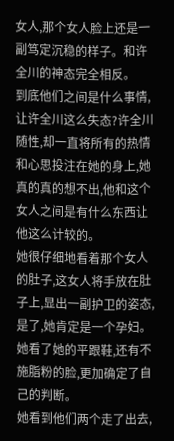女人,那个女人脸上还是一副笃定沉稳的样子。和许全川的神态完全相反。
到底他们之间是什么事情,让许全川这么失态?许全川随性,却一直将所有的热情和心思投注在她的身上,她真的真的想不出,他和这个女人之间是有什么东西让他这么计较的。
她很仔细地看着那个女人的肚子,这女人将手放在肚子上,显出一副护卫的姿态,是了,她肯定是一个孕妇。她看了她的平跟鞋,还有不施脂粉的脸,更加确定了自己的判断。
她看到他们两个走了出去,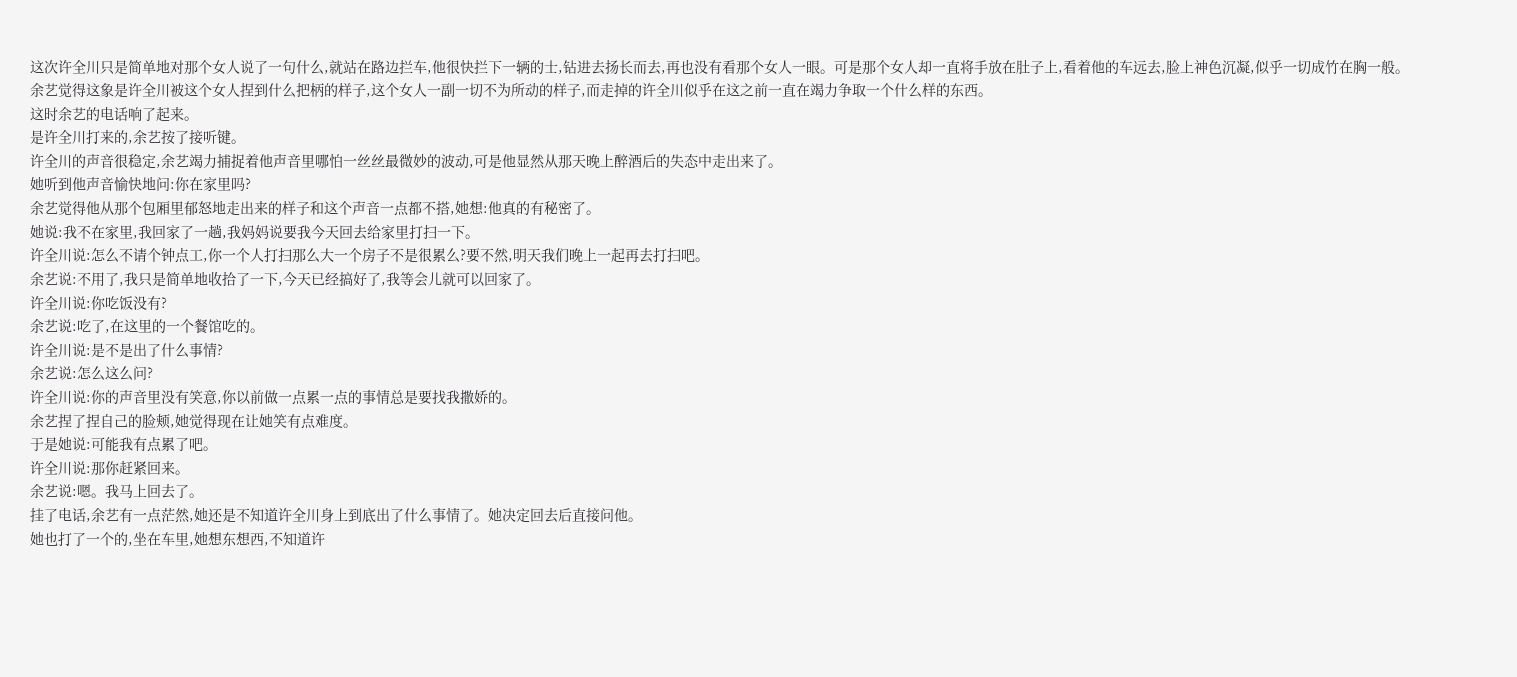这次许全川只是简单地对那个女人说了一句什么,就站在路边拦车,他很快拦下一辆的士,钻进去扬长而去,再也没有看那个女人一眼。可是那个女人却一直将手放在肚子上,看着他的车远去,脸上神色沉凝,似乎一切成竹在胸一般。
余艺觉得这象是许全川被这个女人捏到什么把柄的样子,这个女人一副一切不为所动的样子,而走掉的许全川似乎在这之前一直在竭力争取一个什么样的东西。
这时余艺的电话响了起来。
是许全川打来的,余艺按了接听键。
许全川的声音很稳定,余艺竭力捕捉着他声音里哪怕一丝丝最微妙的波动,可是他显然从那天晚上醉酒后的失态中走出来了。
她听到他声音愉快地问:你在家里吗?
余艺觉得他从那个包厢里郁怒地走出来的样子和这个声音一点都不搭,她想:他真的有秘密了。
她说:我不在家里,我回家了一趟,我妈妈说要我今天回去给家里打扫一下。
许全川说:怎么不请个钟点工,你一个人打扫那么大一个房子不是很累么?要不然,明天我们晚上一起再去打扫吧。
余艺说:不用了,我只是简单地收拾了一下,今天已经搞好了,我等会儿就可以回家了。
许全川说:你吃饭没有?
余艺说:吃了,在这里的一个餐馆吃的。
许全川说:是不是出了什么事情?
余艺说:怎么这么问?
许全川说:你的声音里没有笑意,你以前做一点累一点的事情总是要找我撒娇的。
余艺捏了捏自己的脸颊,她觉得现在让她笑有点难度。
于是她说:可能我有点累了吧。
许全川说:那你赶紧回来。
余艺说:嗯。我马上回去了。
挂了电话,余艺有一点茫然,她还是不知道许全川身上到底出了什么事情了。她决定回去后直接问他。
她也打了一个的,坐在车里,她想东想西,不知道许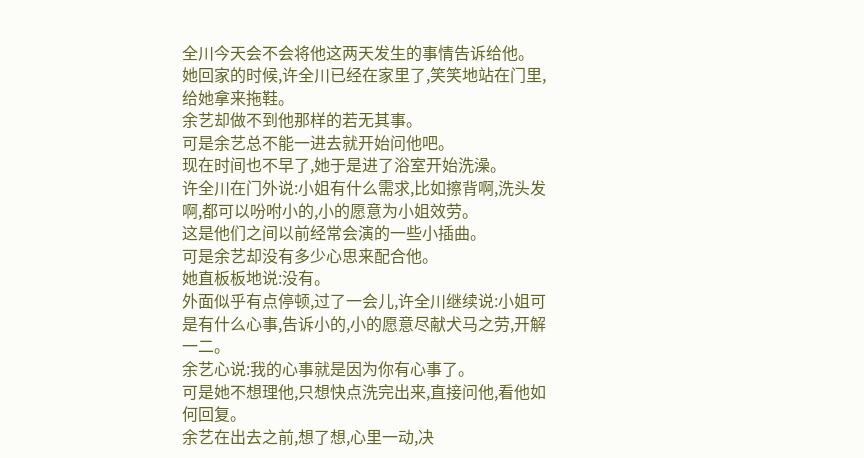全川今天会不会将他这两天发生的事情告诉给他。
她回家的时候,许全川已经在家里了,笑笑地站在门里,给她拿来拖鞋。
余艺却做不到他那样的若无其事。
可是余艺总不能一进去就开始问他吧。
现在时间也不早了,她于是进了浴室开始洗澡。
许全川在门外说:小姐有什么需求,比如擦背啊,洗头发啊,都可以吩咐小的,小的愿意为小姐效劳。
这是他们之间以前经常会演的一些小插曲。
可是余艺却没有多少心思来配合他。
她直板板地说:没有。
外面似乎有点停顿,过了一会儿,许全川继续说:小姐可是有什么心事,告诉小的,小的愿意尽献犬马之劳,开解一二。
余艺心说:我的心事就是因为你有心事了。
可是她不想理他,只想快点洗完出来,直接问他,看他如何回复。
余艺在出去之前,想了想,心里一动,决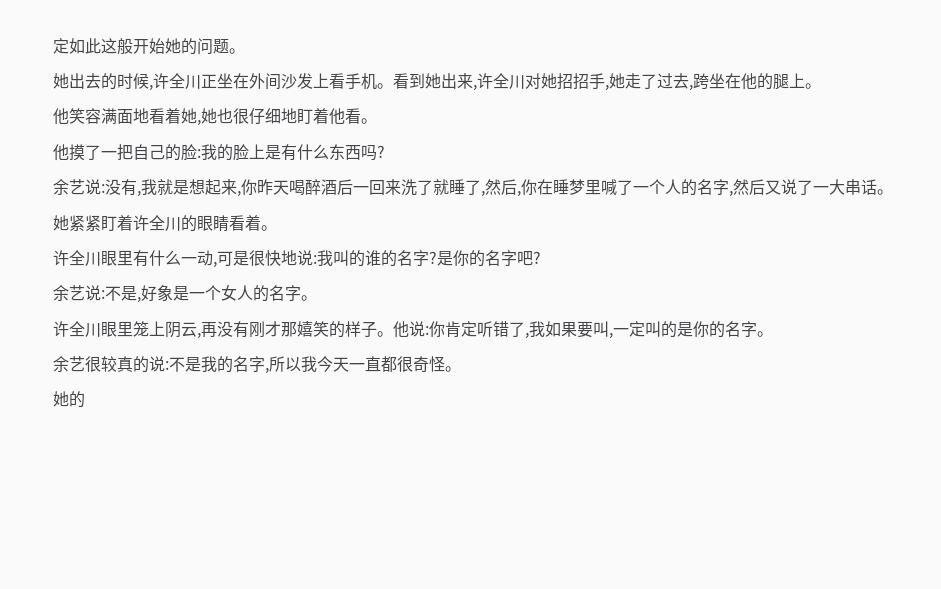定如此这般开始她的问题。
她出去的时候,许全川正坐在外间沙发上看手机。看到她出来,许全川对她招招手,她走了过去,跨坐在他的腿上。
他笑容满面地看着她,她也很仔细地盯着他看。
他摸了一把自己的脸:我的脸上是有什么东西吗?
余艺说:没有,我就是想起来,你昨天喝醉酒后一回来洗了就睡了,然后,你在睡梦里喊了一个人的名字,然后又说了一大串话。
她紧紧盯着许全川的眼睛看着。
许全川眼里有什么一动,可是很快地说:我叫的谁的名字?是你的名字吧?
余艺说:不是,好象是一个女人的名字。
许全川眼里笼上阴云,再没有刚才那嬉笑的样子。他说:你肯定听错了,我如果要叫,一定叫的是你的名字。
余艺很较真的说:不是我的名字,所以我今天一直都很奇怪。
她的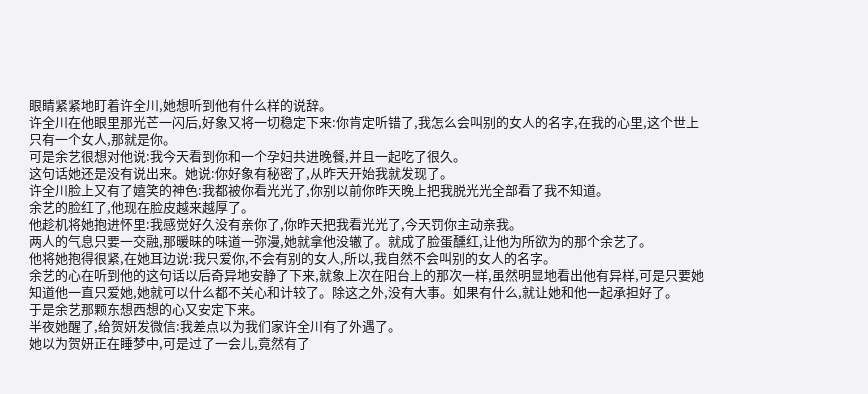眼睛紧紧地盯着许全川,她想听到他有什么样的说辞。
许全川在他眼里那光芒一闪后,好象又将一切稳定下来:你肯定听错了,我怎么会叫别的女人的名字,在我的心里,这个世上只有一个女人,那就是你。
可是余艺很想对他说:我今天看到你和一个孕妇共进晚餐,并且一起吃了很久。
这句话她还是没有说出来。她说:你好象有秘密了,从昨天开始我就发现了。
许全川脸上又有了嬉笑的神色:我都被你看光光了,你别以前你昨天晚上把我脱光光全部看了我不知道。
余艺的脸红了,他现在脸皮越来越厚了。
他趁机将她抱进怀里:我感觉好久没有亲你了,你昨天把我看光光了,今天罚你主动亲我。
两人的气息只要一交融,那暖昧的味道一弥漫,她就拿他没辙了。就成了脸蛋醺红,让他为所欲为的那个余艺了。
他将她抱得很紧,在她耳边说:我只爱你,不会有别的女人,所以,我自然不会叫别的女人的名字。
余艺的心在听到他的这句话以后奇异地安静了下来,就象上次在阳台上的那次一样,虽然明显地看出他有异样,可是只要她知道他一直只爱她,她就可以什么都不关心和计较了。除这之外,没有大事。如果有什么,就让她和他一起承担好了。
于是余艺那颗东想西想的心又安定下来。
半夜她醒了,给贺妍发微信:我差点以为我们家许全川有了外遇了。
她以为贺妍正在睡梦中,可是过了一会儿,竟然有了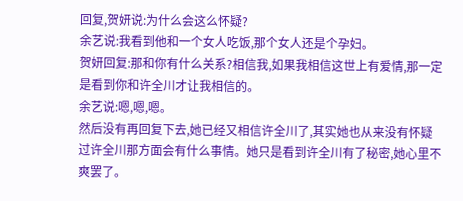回复,贺妍说:为什么会这么怀疑?
余艺说:我看到他和一个女人吃饭,那个女人还是个孕妇。
贺妍回复:那和你有什么关系?相信我,如果我相信这世上有爱情,那一定是看到你和许全川才让我相信的。
余艺说:嗯,嗯,嗯。
然后没有再回复下去,她已经又相信许全川了,其实她也从来没有怀疑过许全川那方面会有什么事情。她只是看到许全川有了秘密,她心里不爽罢了。